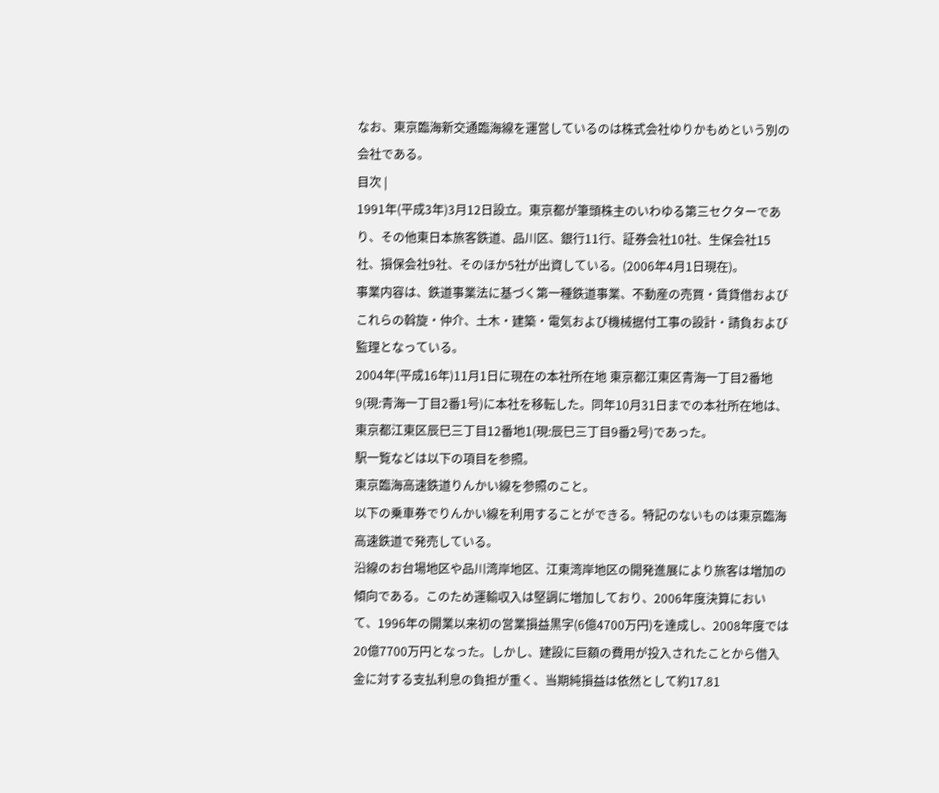なお、東京臨海新交通臨海線を運営しているのは株式会社ゆりかもめという別の会社である。
目次 |
1991年(平成3年)3月12日設立。東京都が筆頭株主のいわゆる第三セクターであり、その他東日本旅客鉄道、品川区、銀行11行、証券会社10社、生保会社15社、損保会社9社、そのほか5社が出資している。(2006年4月1日現在)。
事業内容は、鉄道事業法に基づく第一種鉄道事業、不動産の売買・賃貸借およびこれらの斡旋・仲介、土木・建築・電気および機械据付工事の設計・請負および監理となっている。
2004年(平成16年)11月1日に現在の本社所在地 東京都江東区青海一丁目2番地9(現:青海一丁目2番1号)に本社を移転した。同年10月31日までの本社所在地は、東京都江東区辰巳三丁目12番地1(現:辰巳三丁目9番2号)であった。
駅一覧などは以下の項目を参照。
東京臨海高速鉄道りんかい線を参照のこと。
以下の乗車券でりんかい線を利用することができる。特記のないものは東京臨海高速鉄道で発売している。
沿線のお台場地区や品川湾岸地区、江東湾岸地区の開発進展により旅客は増加の傾向である。このため運輸収入は堅調に増加しており、2006年度決算において、1996年の開業以来初の営業損益黒字(6億4700万円)を達成し、2008年度では20億7700万円となった。しかし、建設に巨額の費用が投入されたことから借入金に対する支払利息の負担が重く、当期純損益は依然として約17.81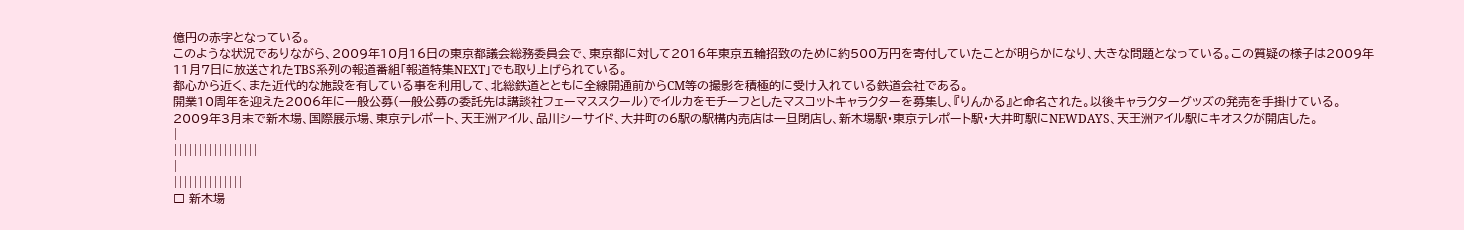億円の赤字となっている。
このような状況でありながら、2009年10月16日の東京都議会総務委員会で、東京都に対して2016年東京五輪招致のために約500万円を寄付していたことが明らかになり、大きな問題となっている。この質疑の様子は2009年11月7日に放送されたTBS系列の報道番組「報道特集NEXT」でも取り上げられている。
都心から近く、また近代的な施設を有している事を利用して、北総鉄道とともに全線開通前からCM等の撮影を積極的に受け入れている鉄道会社である。
開業10周年を迎えた2006年に一般公募(一般公募の委託先は講談社フェーマススクール)でイルカをモチーフとしたマスコットキャラクターを募集し、『りんかる』と命名された。以後キャラクターグッズの発売を手掛けている。
2009年3月末で新木場、国際展示場、東京テレポート、天王洲アイル、品川シーサイド、大井町の6駅の駅構内売店は一旦閉店し、新木場駅・東京テレポート駅・大井町駅にNEWDAYS、天王洲アイル駅にキオスクが開店した。
|
|||||||||||||||||
|
||||||||||||||
□ 新木場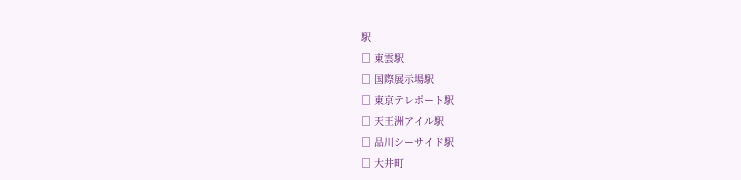駅
□ 東雲駅
□ 国際展示場駅
□ 東京テレポート駅
□ 天王洲アイル駅
□ 品川シーサイド駅
□ 大井町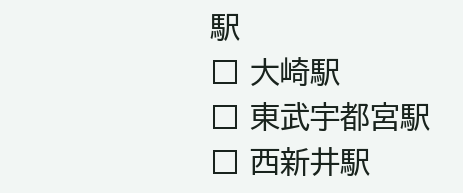駅
□ 大崎駅
□ 東武宇都宮駅
□ 西新井駅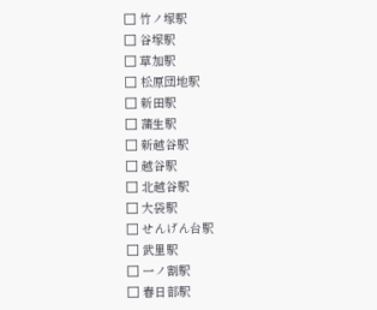□ 竹ノ塚駅
□ 谷塚駅
□ 草加駅
□ 松原団地駅
□ 新田駅
□ 蒲生駅
□ 新越谷駅
□ 越谷駅
□ 北越谷駅
□ 大袋駅
□ せんげん台駅
□ 武里駅
□ 一ノ割駅
□ 春日部駅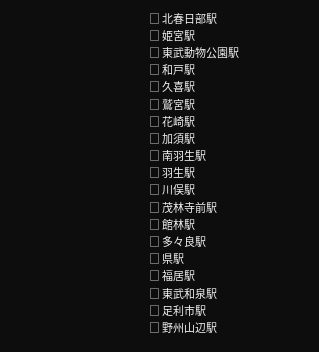□ 北春日部駅
□ 姫宮駅
□ 東武動物公園駅
□ 和戸駅
□ 久喜駅
□ 鷲宮駅
□ 花崎駅
□ 加須駅
□ 南羽生駅
□ 羽生駅
□ 川俣駅
□ 茂林寺前駅
□ 館林駅
□ 多々良駅
□ 県駅
□ 福居駅
□ 東武和泉駅
□ 足利市駅
□ 野州山辺駅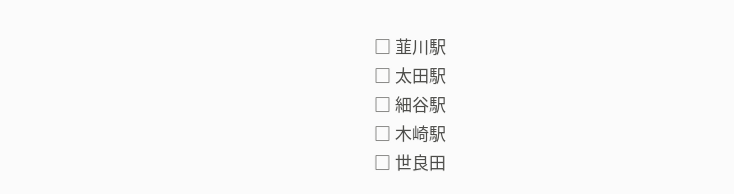□ 韮川駅
□ 太田駅
□ 細谷駅
□ 木崎駅
□ 世良田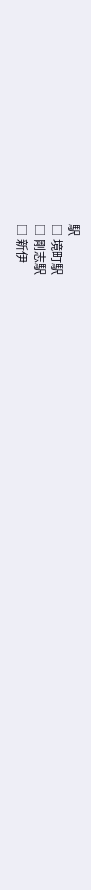駅
□ 境町駅
□ 剛志駅
□ 新伊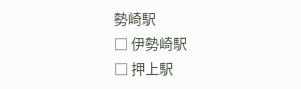勢崎駅
□ 伊勢崎駅
□ 押上駅